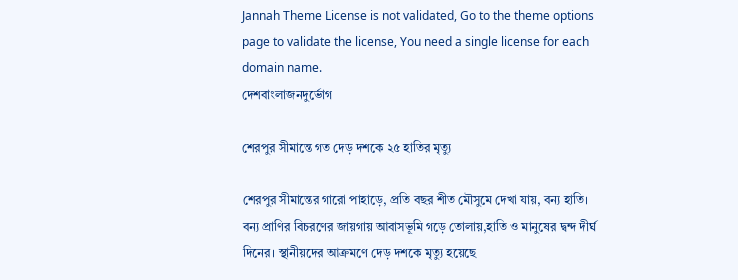Jannah Theme License is not validated, Go to the theme options page to validate the license, You need a single license for each domain name.
দেশবাংলাজনদুর্ভোগ

শেরপুর সীমান্তে গত দেড় দশকে ২৫ হাতির মৃত্যু

শেরপুর সীমান্তের গারো পাহাড়ে, প্রতি বছর শীত মৌসুমে দেখা যায়, বন্য হাতি। বন্য প্রাণির বিচরণের জায়গায় আবাসভূমি গড়ে তোলায়,হাতি ও মানুষের দ্বন্দ দীর্ঘ দিনের। স্থানীয়দের আক্রমণে দেড় দশকে মৃত্যু হয়েছে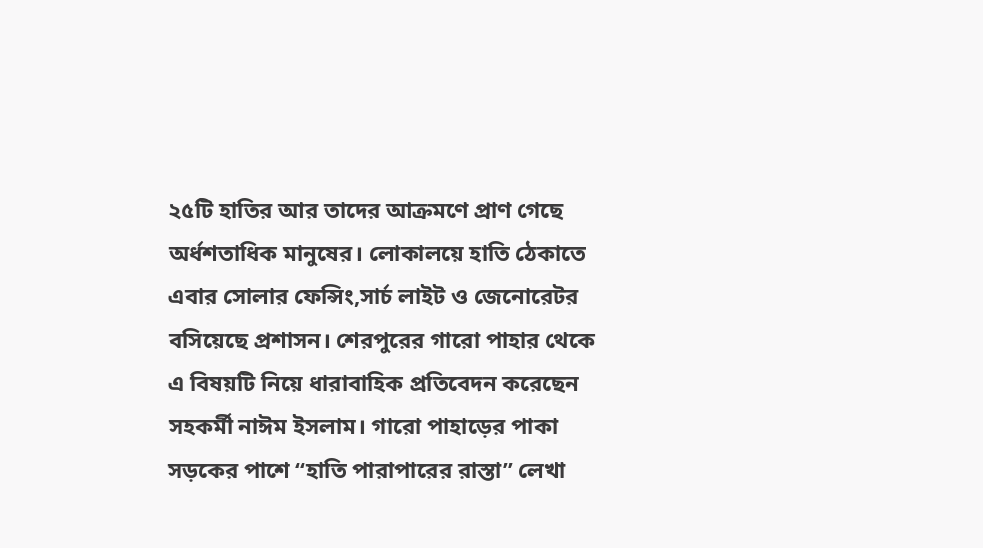২৫টি হাতির আর তাদের আক্রমণে প্রাণ গেছে অর্ধশতাধিক মানুষের। লোকালয়ে হাতি ঠেকাতে এবার সোলার ফেন্সিং,সার্চ লাইট ও জেনোরেটর বসিয়েছে প্রশাসন। শেরপুরের গারো পাহার থেকে এ বিষয়টি নিয়ে ধারাবাহিক প্রতিবেদন করেছেন সহকর্মী নাঈম ইসলাম। গারো পাহাড়ের পাকা সড়কের পাশে “হাতি পারাপারের রাস্তা” লেখা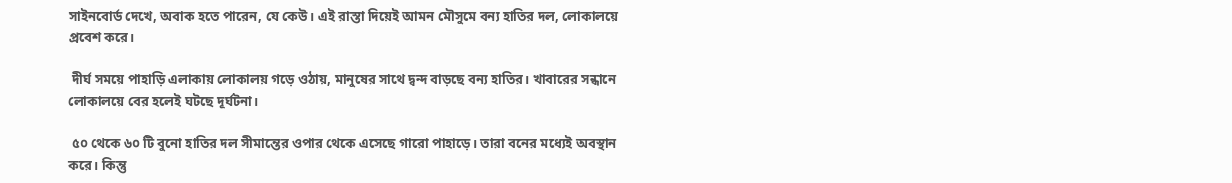সাইনবোর্ড দেখে, অবাক হতে পারেন, যে কেউ। এই রাস্তা দিয়েই আমন মৌসুমে বন্য হাতির দল, লোকালয়ে প্রবেশ করে।

 দীর্ঘ সময়ে পাহাড়ি এলাকায় লোকালয় গড়ে ওঠায়, মানুষের সাথে দ্বন্দ বাড়ছে বন্য হাতির। খাবারের সন্ধানে লোকালয়ে বের হলেই ঘটছে দূর্ঘটনা।

 ৫০ থেকে ৬০ টি বুনো হাতির দল সীমান্তের ওপার থেকে এসেছে গারো পাহাড়ে। তারা বনের মধ্যেই অবস্থান করে। কিন্তু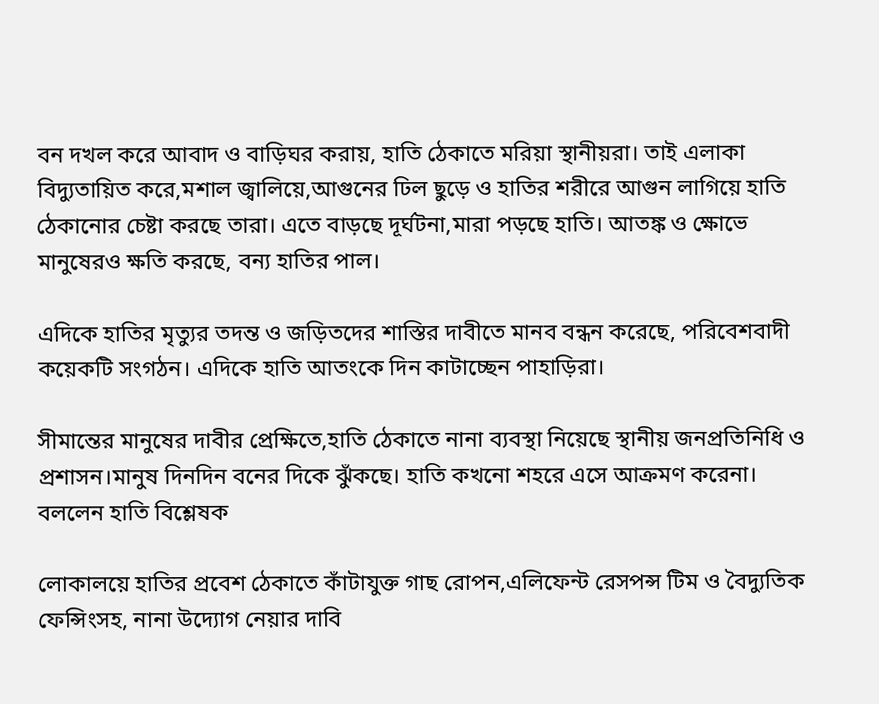বন দখল করে আবাদ ও বাড়িঘর করায়, হাতি ঠেকাতে মরিয়া স্থানীয়রা। তাই এলাকা বিদ্যুতায়িত করে,মশাল জ্বালিয়ে,আগুনের ঢিল ছুড়ে ও হাতির শরীরে আগুন লাগিয়ে হাতি ঠেকানোর চেষ্টা করছে তারা। এতে বাড়ছে দূর্ঘটনা,মারা পড়ছে হাতি। আতঙ্ক ও ক্ষোভে মানুষেরও ক্ষতি করছে, বন্য হাতির পাল।

এদিকে হাতির মৃত্যুর তদন্ত ও জড়িতদের শাস্তির দাবীতে মানব বন্ধন করেছে, পরিবেশবাদী কয়েকটি সংগঠন। এদিকে হাতি আতংকে দিন কাটাচ্ছেন পাহাড়িরা।

সীমান্তের মানুষের দাবীর প্রেক্ষিতে,হাতি ঠেকাতে নানা ব্যবস্থা নিয়েছে স্থানীয় জনপ্রতিনিধি ও প্রশাসন।মানুষ দিনদিন বনের দিকে ঝুঁকছে। হাতি কখনো শহরে এসে আক্রমণ করেনা। বললেন হাতি বিশ্লেষক

লোকালয়ে হাতির প্রবেশ ঠেকাতে কাঁটাযুক্ত গাছ রোপন,এলিফেন্ট রেসপন্স টিম ও বৈদ্যুতিক ফেন্সিংসহ, নানা উদ্যোগ নেয়ার দাবি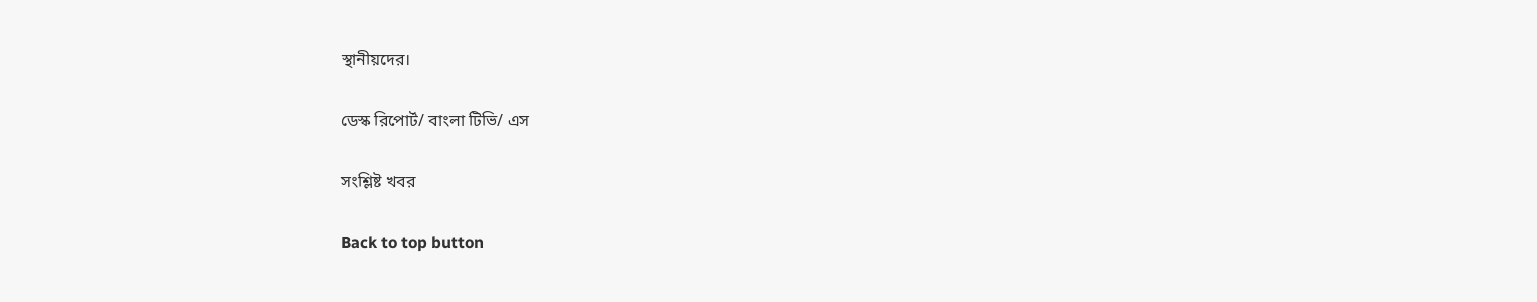স্থানীয়দের।

ডেস্ক রিপোর্ট/ বাংলা টিভি/ এস

সংশ্লিষ্ট খবর

Back to top button